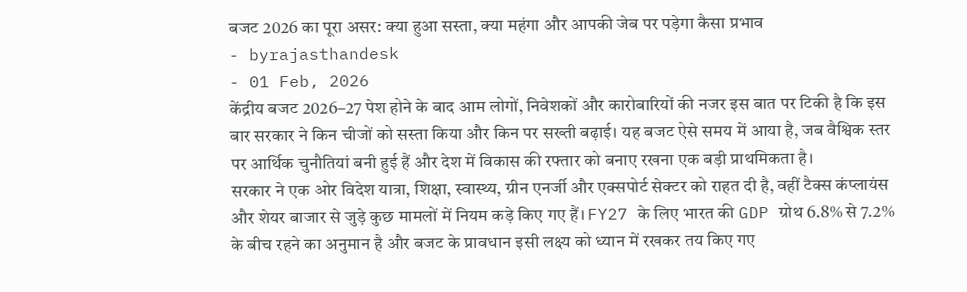बजट 2026 का पूरा असर: क्या हुआ सस्ता, क्या महंगा और आपकी जेब पर पड़ेगा कैसा प्रभाव
- byrajasthandesk
- 01 Feb, 2026
केंद्रीय बजट 2026–27 पेश होने के बाद आम लोगों, निवेशकों और कारोबारियों की नजर इस बात पर टिकी है कि इस बार सरकार ने किन चीजों को सस्ता किया और किन पर सख्ती बढ़ाई। यह बजट ऐसे समय में आया है, जब वैश्विक स्तर पर आर्थिक चुनौतियां बनी हुई हैं और देश में विकास की रफ्तार को बनाए रखना एक बड़ी प्राथमिकता है।
सरकार ने एक ओर विदेश यात्रा, शिक्षा, स्वास्थ्य, ग्रीन एनर्जी और एक्सपोर्ट सेक्टर को राहत दी है, वहीं टैक्स कंप्लायंस और शेयर बाजार से जुड़े कुछ मामलों में नियम कड़े किए गए हैं। FY27 के लिए भारत की GDP ग्रोथ 6.8% से 7.2% के बीच रहने का अनुमान है और बजट के प्रावधान इसी लक्ष्य को ध्यान में रखकर तय किए गए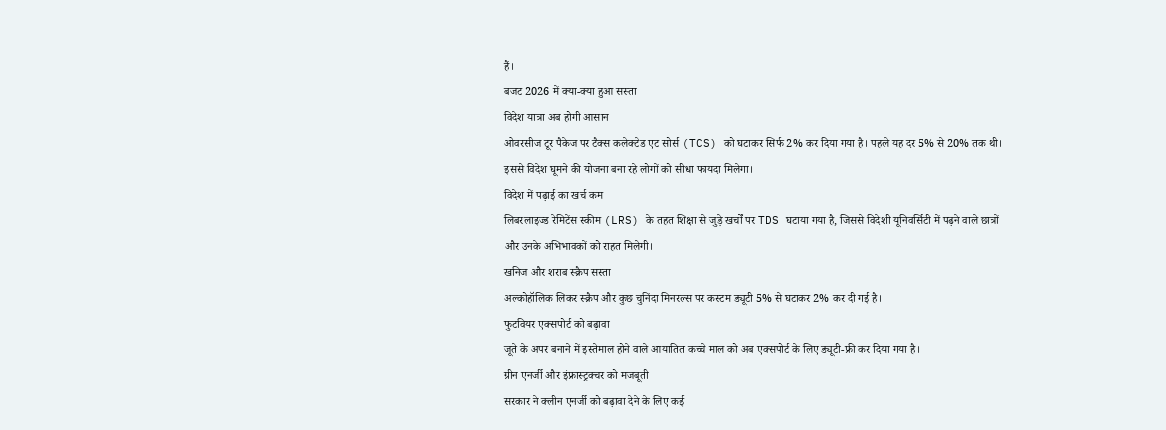हैं।
बजट 2026 में क्या-क्या हुआ सस्ता
विदेश यात्रा अब होगी आसान
ओवरसीज टूर पैकेज पर टैक्स कलेक्टेड एट सोर्स (TCS) को घटाकर सिर्फ 2% कर दिया गया है। पहले यह दर 5% से 20% तक थी। इससे विदेश घूमने की योजना बना रहे लोगों को सीधा फायदा मिलेगा।
विदेश में पढ़ाई का खर्च कम
लिबरलाइज्ड रेमिटेंस स्कीम (LRS) के तहत शिक्षा से जुड़े खर्चों पर TDS घटाया गया है, जिससे विदेशी यूनिवर्सिटी में पढ़ने वाले छात्रों और उनके अभिभावकों को राहत मिलेगी।
खनिज और शराब स्क्रैप सस्ता
अल्कोहॉलिक लिकर स्क्रैप और कुछ चुनिंदा मिनरल्स पर कस्टम ड्यूटी 5% से घटाकर 2% कर दी गई है।
फुटवियर एक्सपोर्ट को बढ़ावा
जूते के अपर बनाने में इस्तेमाल होने वाले आयातित कच्चे माल को अब एक्सपोर्ट के लिए ड्यूटी-फ्री कर दिया गया है।
ग्रीन एनर्जी और इंफ्रास्ट्रक्चर को मजबूती
सरकार ने क्लीन एनर्जी को बढ़ावा देने के लिए कई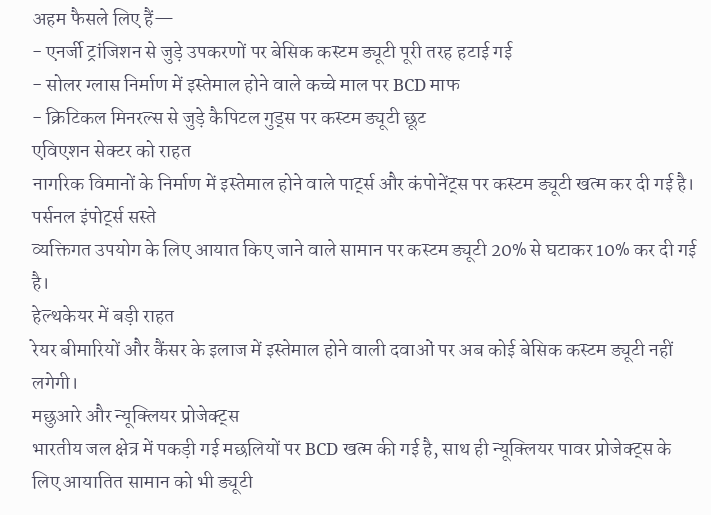अहम फैसले लिए हैं—
- एनर्जी ट्रांजिशन से जुड़े उपकरणों पर बेसिक कस्टम ड्यूटी पूरी तरह हटाई गई
- सोलर ग्लास निर्माण में इस्तेमाल होने वाले कच्चे माल पर BCD माफ
- क्रिटिकल मिनरल्स से जुड़े कैपिटल गुड्स पर कस्टम ड्यूटी छूट
एविएशन सेक्टर को राहत
नागरिक विमानों के निर्माण में इस्तेमाल होने वाले पार्ट्स और कंपोनेंट्स पर कस्टम ड्यूटी खत्म कर दी गई है।
पर्सनल इंपोर्ट्स सस्ते
व्यक्तिगत उपयोग के लिए आयात किए जाने वाले सामान पर कस्टम ड्यूटी 20% से घटाकर 10% कर दी गई है।
हेल्थकेयर में बड़ी राहत
रेयर बीमारियों और कैंसर के इलाज में इस्तेमाल होने वाली दवाओं पर अब कोई बेसिक कस्टम ड्यूटी नहीं लगेगी।
मछुआरे और न्यूक्लियर प्रोजेक्ट्स
भारतीय जल क्षेत्र में पकड़ी गई मछलियों पर BCD खत्म की गई है, साथ ही न्यूक्लियर पावर प्रोजेक्ट्स के लिए आयातित सामान को भी ड्यूटी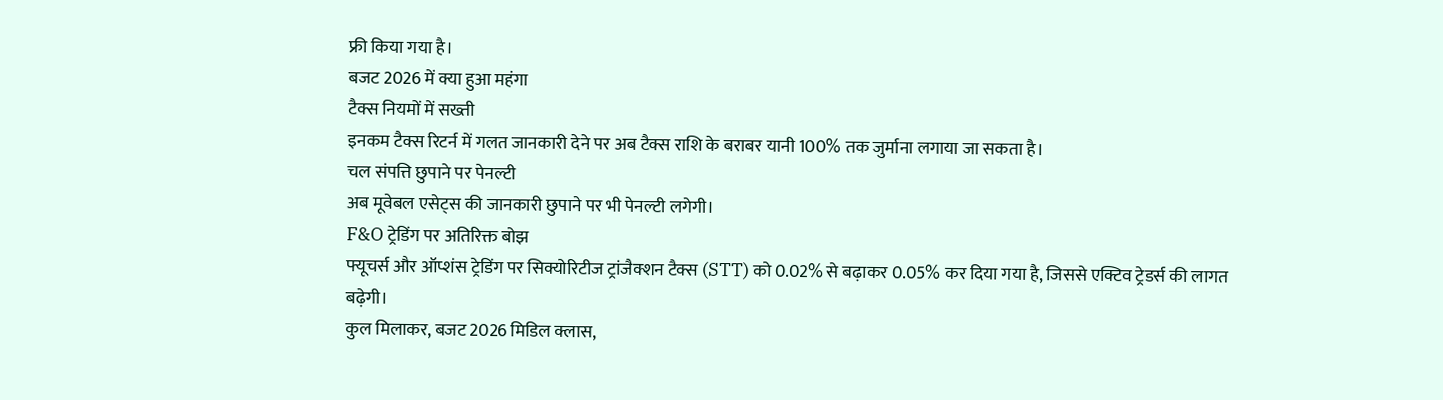फ्री किया गया है।
बजट 2026 में क्या हुआ महंगा
टैक्स नियमों में सख्ती
इनकम टैक्स रिटर्न में गलत जानकारी देने पर अब टैक्स राशि के बराबर यानी 100% तक जुर्माना लगाया जा सकता है।
चल संपत्ति छुपाने पर पेनल्टी
अब मूवेबल एसेट्स की जानकारी छुपाने पर भी पेनल्टी लगेगी।
F&O ट्रेडिंग पर अतिरिक्त बोझ
फ्यूचर्स और ऑप्शंस ट्रेडिंग पर सिक्योरिटीज ट्रांजैक्शन टैक्स (STT) को 0.02% से बढ़ाकर 0.05% कर दिया गया है, जिससे एक्टिव ट्रेडर्स की लागत बढ़ेगी।
कुल मिलाकर, बजट 2026 मिडिल क्लास,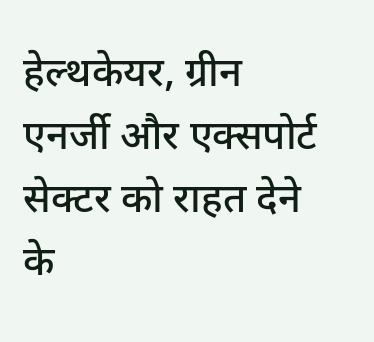हेल्थकेयर, ग्रीन एनर्जी और एक्सपोर्ट सेक्टर को राहत देने के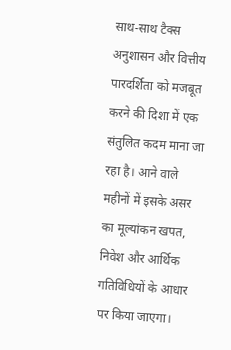साथ-साथ टैक्स अनुशासन और वित्तीय पारदर्शिता को मजबूत करने की दिशा में एक संतुलित कदम माना जा रहा है। आने वाले महीनों में इसके असर का मूल्यांकन खपत, निवेश और आर्थिक गतिविधियों के आधार पर किया जाएगा।